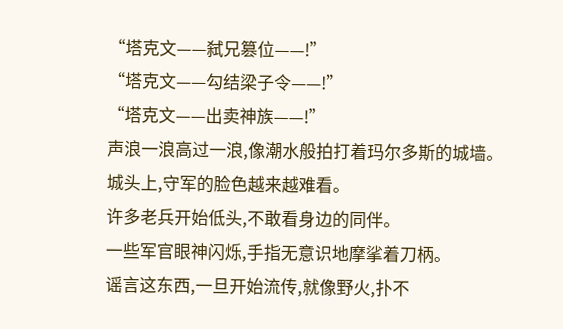“塔克文——弑兄篡位——!”
“塔克文——勾结梁子令——!”
“塔克文——出卖神族——!”
声浪一浪高过一浪,像潮水般拍打着玛尔多斯的城墙。
城头上,守军的脸色越来越难看。
许多老兵开始低头,不敢看身边的同伴。
一些军官眼神闪烁,手指无意识地摩挲着刀柄。
谣言这东西,一旦开始流传,就像野火,扑不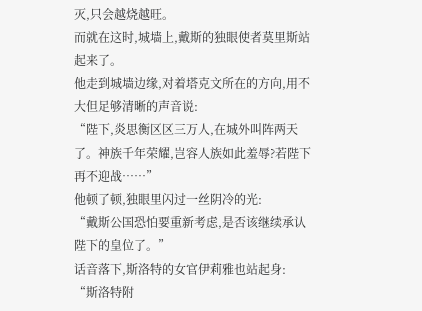灭,只会越烧越旺。
而就在这时,城墙上,戴斯的独眼使者莫里斯站起来了。
他走到城墙边缘,对着塔克文所在的方向,用不大但足够清晰的声音说:
“陛下,炎思衡区区三万人,在城外叫阵两天了。神族千年荣耀,岂容人族如此羞辱?若陛下再不迎战……”
他顿了顿,独眼里闪过一丝阴冷的光:
“戴斯公国恐怕要重新考虑,是否该继续承认陛下的皇位了。”
话音落下,斯洛特的女官伊莉雅也站起身:
“斯洛特附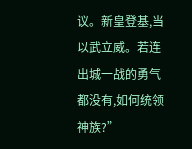议。新皇登基,当以武立威。若连出城一战的勇气都没有,如何统领神族?”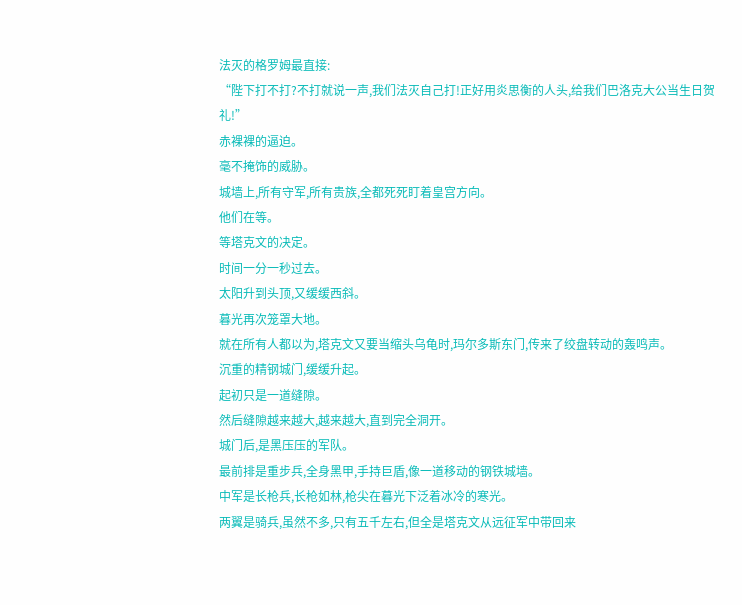法灭的格罗姆最直接:
“陛下打不打?不打就说一声,我们法灭自己打!正好用炎思衡的人头,给我们巴洛克大公当生日贺礼!”
赤裸裸的逼迫。
毫不掩饰的威胁。
城墙上,所有守军,所有贵族,全都死死盯着皇宫方向。
他们在等。
等塔克文的决定。
时间一分一秒过去。
太阳升到头顶,又缓缓西斜。
暮光再次笼罩大地。
就在所有人都以为,塔克文又要当缩头乌龟时,玛尔多斯东门,传来了绞盘转动的轰鸣声。
沉重的精钢城门,缓缓升起。
起初只是一道缝隙。
然后缝隙越来越大,越来越大,直到完全洞开。
城门后,是黑压压的军队。
最前排是重步兵,全身黑甲,手持巨盾,像一道移动的钢铁城墙。
中军是长枪兵,长枪如林,枪尖在暮光下泛着冰冷的寒光。
两翼是骑兵,虽然不多,只有五千左右,但全是塔克文从远征军中带回来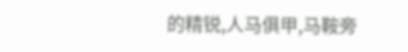的精锐,人马俱甲,马鞍旁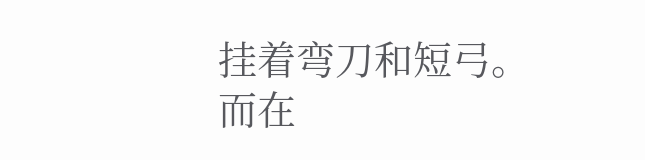挂着弯刀和短弓。
而在